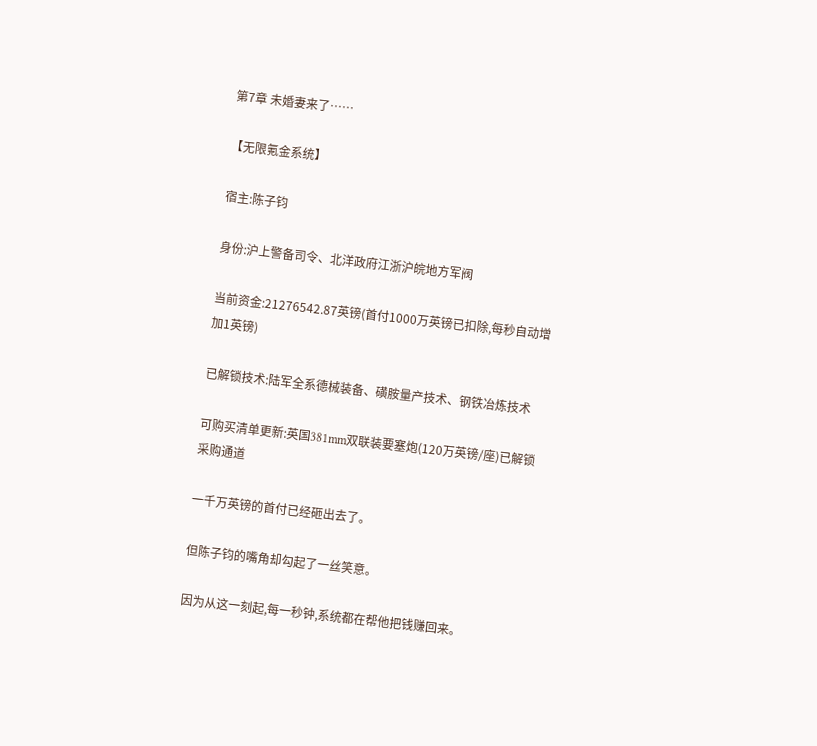第7章 未婚妻来了……

【无限氪金系统】

宿主:陈子钧

身份:沪上警备司令、北洋政府江浙沪皖地方军阀

当前资金:21276542.87英镑(首付1000万英镑已扣除,每秒自动增加1英镑)

已解锁技术:陆军全系德械装备、磺胺量产技术、钢铁冶炼技术

可购买清单更新:英国381mm双联装要塞炮(120万英镑/座)已解锁采购通道

一千万英镑的首付已经砸出去了。

但陈子钧的嘴角却勾起了一丝笑意。

因为从这一刻起,每一秒钟,系统都在帮他把钱赚回来。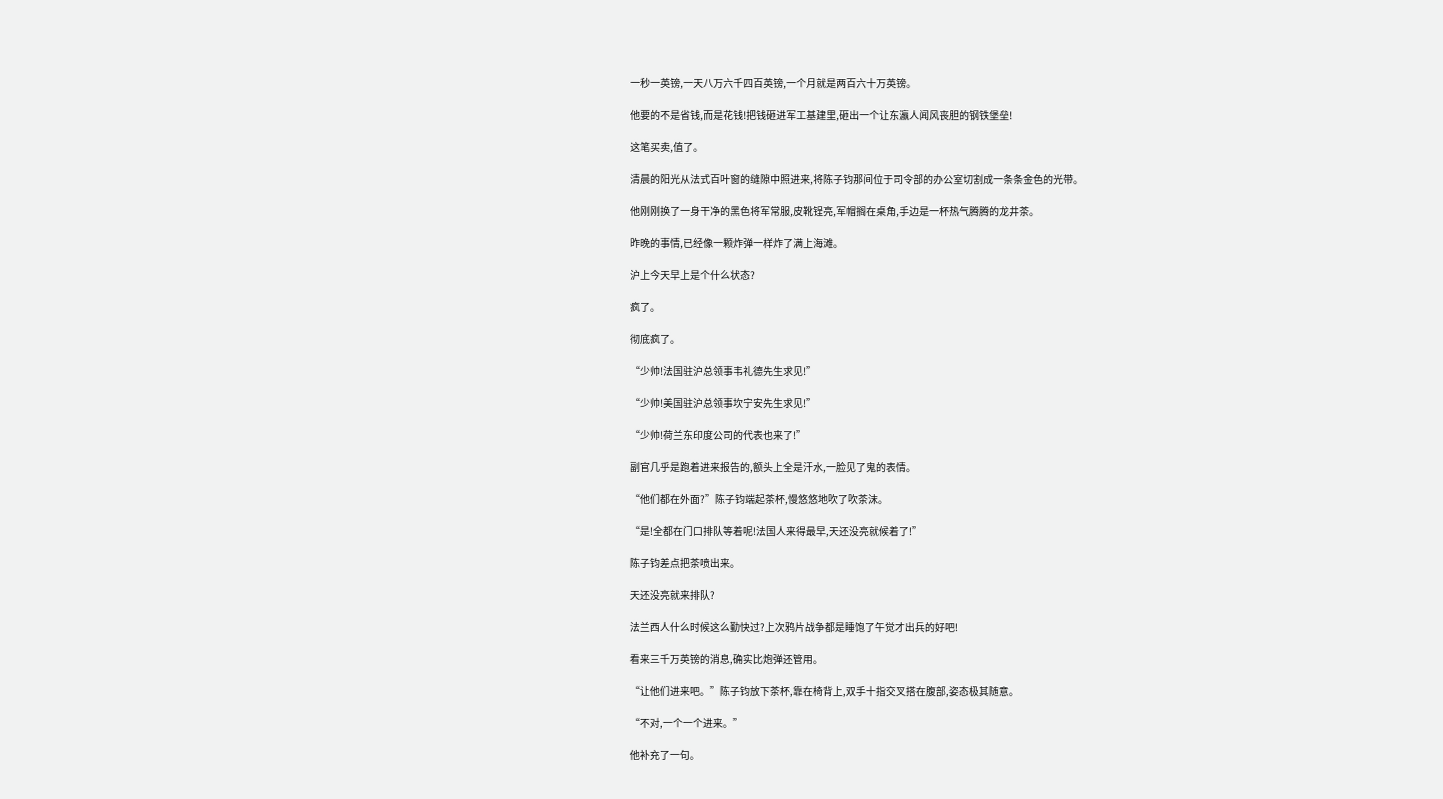一秒一英镑,一天八万六千四百英镑,一个月就是两百六十万英镑。

他要的不是省钱,而是花钱!把钱砸进军工基建里,砸出一个让东瀛人闻风丧胆的钢铁堡垒!

这笔买卖,值了。

清晨的阳光从法式百叶窗的缝隙中照进来,将陈子钧那间位于司令部的办公室切割成一条条金色的光带。

他刚刚换了一身干净的黑色将军常服,皮靴锃亮,军帽搁在桌角,手边是一杯热气腾腾的龙井茶。

昨晚的事情,已经像一颗炸弹一样炸了满上海滩。

沪上今天早上是个什么状态?

疯了。

彻底疯了。

“少帅!法国驻沪总领事韦礼德先生求见!”

“少帅!美国驻沪总领事坎宁安先生求见!”

“少帅!荷兰东印度公司的代表也来了!”

副官几乎是跑着进来报告的,额头上全是汗水,一脸见了鬼的表情。

“他们都在外面?”陈子钧端起茶杯,慢悠悠地吹了吹茶沫。

“是!全都在门口排队等着呢!法国人来得最早,天还没亮就候着了!”

陈子钧差点把茶喷出来。

天还没亮就来排队?

法兰西人什么时候这么勤快过?上次鸦片战争都是睡饱了午觉才出兵的好吧!

看来三千万英镑的消息,确实比炮弹还管用。

“让他们进来吧。”陈子钧放下茶杯,靠在椅背上,双手十指交叉搭在腹部,姿态极其随意。

“不对,一个一个进来。”

他补充了一句。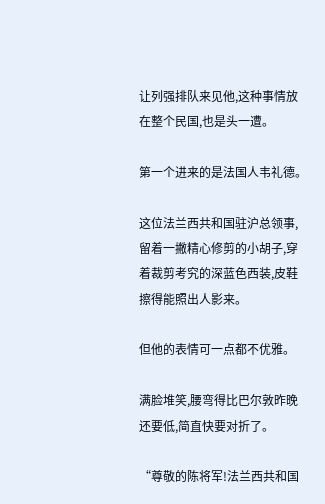让列强排队来见他,这种事情放在整个民国,也是头一遭。

第一个进来的是法国人韦礼德。

这位法兰西共和国驻沪总领事,留着一撇精心修剪的小胡子,穿着裁剪考究的深蓝色西装,皮鞋擦得能照出人影来。

但他的表情可一点都不优雅。

满脸堆笑,腰弯得比巴尔敦昨晚还要低,简直快要对折了。

“尊敬的陈将军!法兰西共和国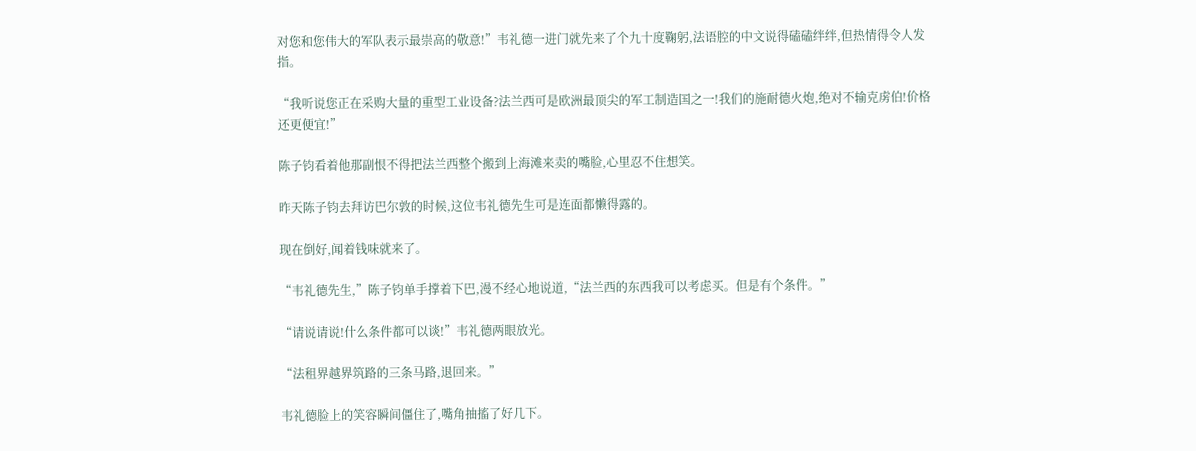对您和您伟大的军队表示最崇高的敬意!”韦礼德一进门就先来了个九十度鞠躬,法语腔的中文说得磕磕绊绊,但热情得令人发指。

“我听说您正在采购大量的重型工业设备?法兰西可是欧洲最顶尖的军工制造国之一!我们的施耐德火炮,绝对不输克虏伯!价格还更便宜!”

陈子钧看着他那副恨不得把法兰西整个搬到上海滩来卖的嘴脸,心里忍不住想笑。

昨天陈子钧去拜访巴尔敦的时候,这位韦礼德先生可是连面都懒得露的。

现在倒好,闻着钱味就来了。

“韦礼德先生,”陈子钧单手撑着下巴,漫不经心地说道,“法兰西的东西我可以考虑买。但是有个条件。”

“请说请说!什么条件都可以谈!”韦礼德两眼放光。

“法租界越界筑路的三条马路,退回来。”

韦礼德脸上的笑容瞬间僵住了,嘴角抽搐了好几下。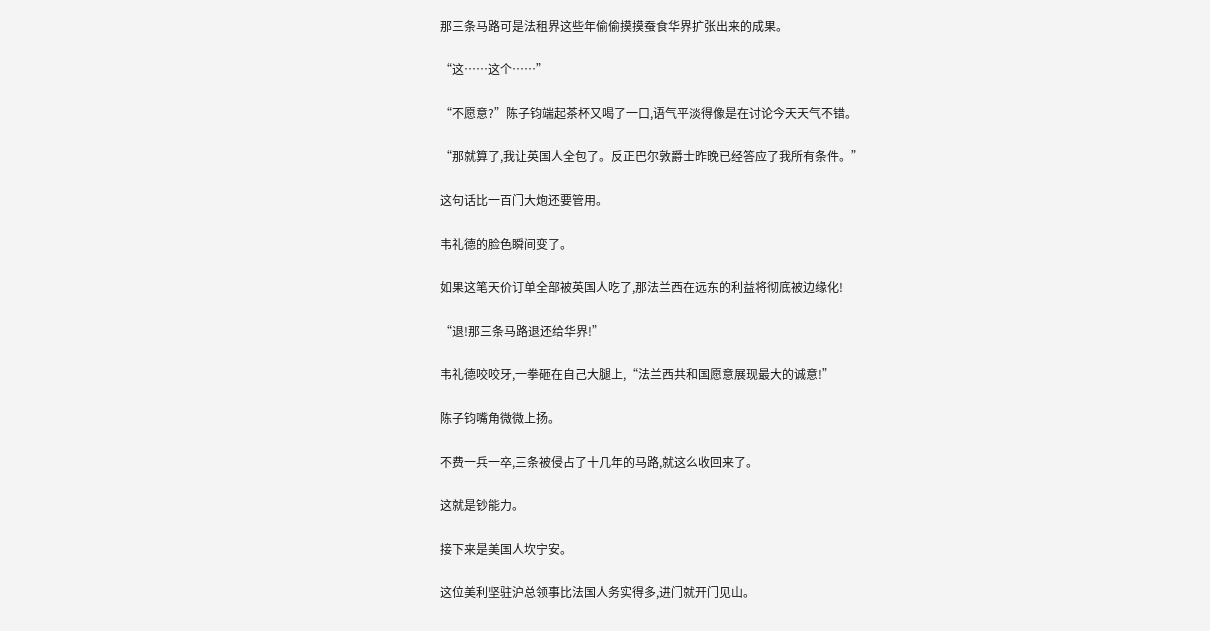那三条马路可是法租界这些年偷偷摸摸蚕食华界扩张出来的成果。

“这……这个……”

“不愿意?”陈子钧端起茶杯又喝了一口,语气平淡得像是在讨论今天天气不错。

“那就算了,我让英国人全包了。反正巴尔敦爵士昨晚已经答应了我所有条件。”

这句话比一百门大炮还要管用。

韦礼德的脸色瞬间变了。

如果这笔天价订单全部被英国人吃了,那法兰西在远东的利益将彻底被边缘化!

“退!那三条马路退还给华界!”

韦礼德咬咬牙,一拳砸在自己大腿上,“法兰西共和国愿意展现最大的诚意!”

陈子钧嘴角微微上扬。

不费一兵一卒,三条被侵占了十几年的马路,就这么收回来了。

这就是钞能力。

接下来是美国人坎宁安。

这位美利坚驻沪总领事比法国人务实得多,进门就开门见山。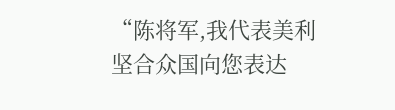“陈将军,我代表美利坚合众国向您表达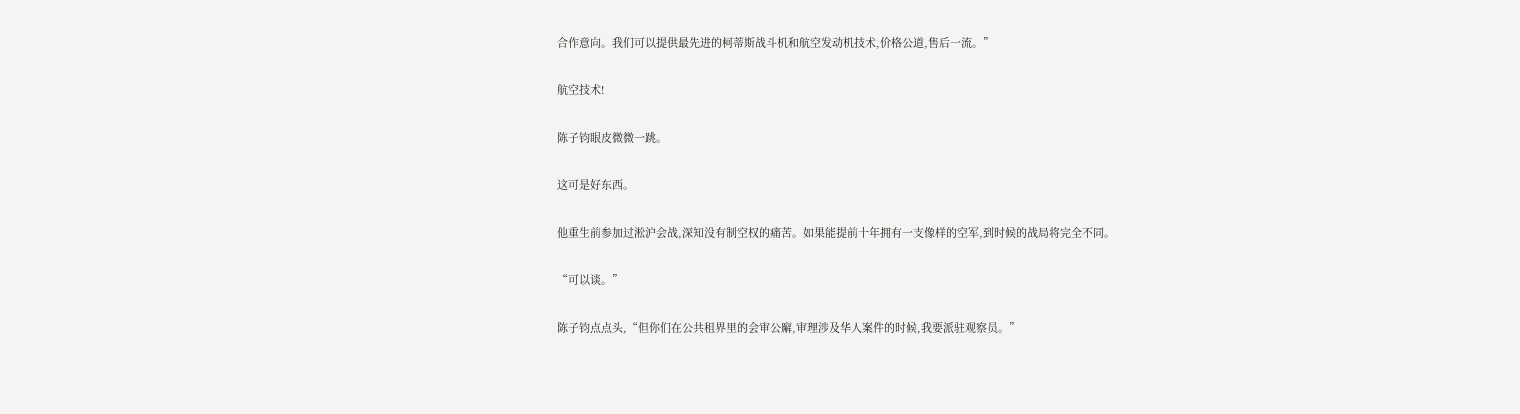合作意向。我们可以提供最先进的柯蒂斯战斗机和航空发动机技术,价格公道,售后一流。”

航空技术!

陈子钧眼皮微微一跳。

这可是好东西。

他重生前参加过淞沪会战,深知没有制空权的痛苦。如果能提前十年拥有一支像样的空军,到时候的战局将完全不同。

“可以谈。”

陈子钧点点头,“但你们在公共租界里的会审公廨,审理涉及华人案件的时候,我要派驻观察员。”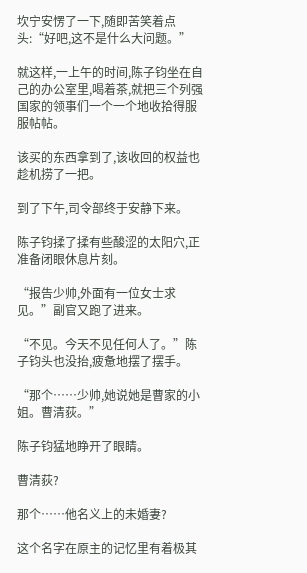坎宁安愣了一下,随即苦笑着点头:“好吧,这不是什么大问题。”

就这样,一上午的时间,陈子钧坐在自己的办公室里,喝着茶,就把三个列强国家的领事们一个一个地收拾得服服帖帖。

该买的东西拿到了,该收回的权益也趁机捞了一把。

到了下午,司令部终于安静下来。

陈子钧揉了揉有些酸涩的太阳穴,正准备闭眼休息片刻。

“报告少帅,外面有一位女士求见。”副官又跑了进来。

“不见。今天不见任何人了。”陈子钧头也没抬,疲惫地摆了摆手。

“那个……少帅,她说她是曹家的小姐。曹清荻。”

陈子钧猛地睁开了眼睛。

曹清荻?

那个……他名义上的未婚妻?

这个名字在原主的记忆里有着极其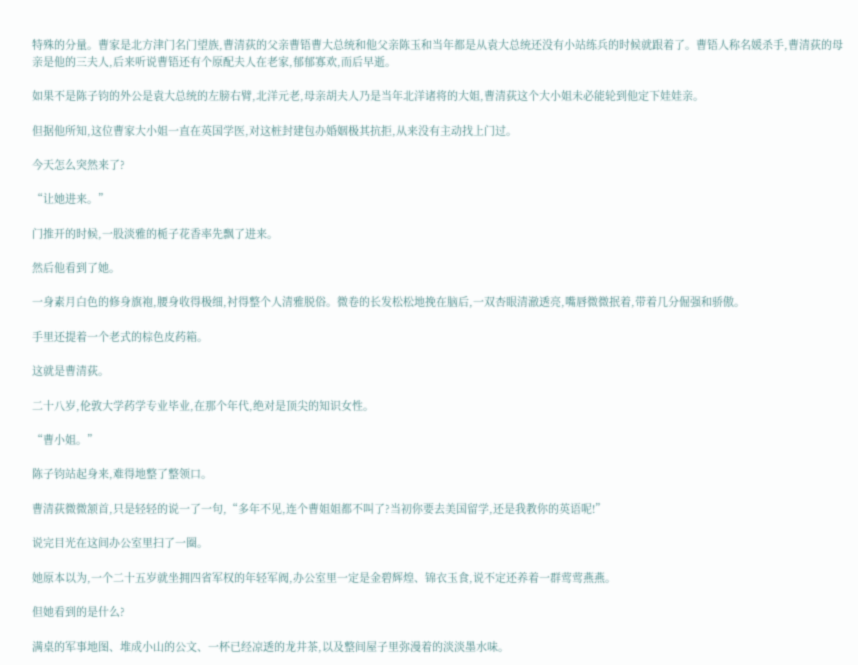特殊的分量。曹家是北方津门名门望族,曹清荻的父亲曹铻曹大总统和他父亲陈玉和当年都是从袁大总统还没有小站练兵的时候就跟着了。曹铻人称名媛杀手,曹清荻的母亲是他的三夫人,后来听说曹铻还有个原配夫人在老家,郁郁寡欢,而后早逝。

如果不是陈子钧的外公是袁大总统的左膀右臂,北洋元老,母亲胡夫人乃是当年北洋诸将的大姐,曹清荻这个大小姐未必能轮到他定下娃娃亲。

但据他所知,这位曹家大小姐一直在英国学医,对这桩封建包办婚姻极其抗拒,从来没有主动找上门过。

今天怎么突然来了?

“让她进来。”

门推开的时候,一股淡雅的栀子花香率先飘了进来。

然后他看到了她。

一身素月白色的修身旗袍,腰身收得极细,衬得整个人清雅脱俗。微卷的长发松松地挽在脑后,一双杏眼清澈透亮,嘴唇微微抿着,带着几分倔强和骄傲。

手里还提着一个老式的棕色皮药箱。

这就是曹清荻。

二十八岁,伦敦大学药学专业毕业,在那个年代,绝对是顶尖的知识女性。

“曹小姐。”

陈子钧站起身来,难得地整了整领口。

曹清荻微微颔首,只是轻轻的说一了一句,“多年不见,连个曹姐姐都不叫了?当初你要去美国留学,还是我教你的英语呢!”

说完目光在这间办公室里扫了一圈。

她原本以为,一个二十五岁就坐拥四省军权的年轻军阀,办公室里一定是金碧辉煌、锦衣玉食,说不定还养着一群莺莺燕燕。

但她看到的是什么?

满桌的军事地图、堆成小山的公文、一杯已经凉透的龙井茶,以及整间屋子里弥漫着的淡淡墨水味。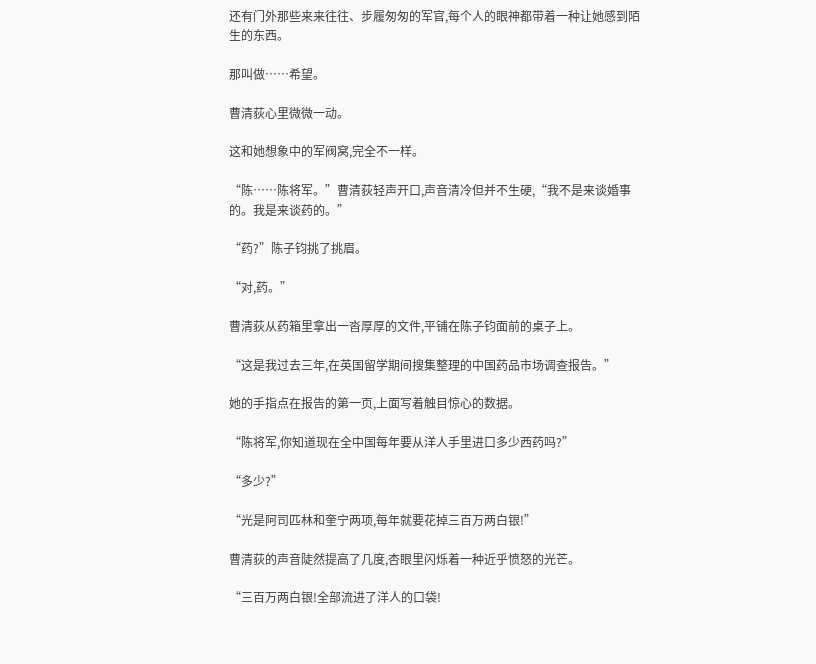还有门外那些来来往往、步履匆匆的军官,每个人的眼神都带着一种让她感到陌生的东西。

那叫做……希望。

曹清荻心里微微一动。

这和她想象中的军阀窝,完全不一样。

“陈……陈将军。”曹清荻轻声开口,声音清冷但并不生硬,“我不是来谈婚事的。我是来谈药的。”

“药?”陈子钧挑了挑眉。

“对,药。”

曹清荻从药箱里拿出一沓厚厚的文件,平铺在陈子钧面前的桌子上。

“这是我过去三年,在英国留学期间搜集整理的中国药品市场调查报告。”

她的手指点在报告的第一页,上面写着触目惊心的数据。

“陈将军,你知道现在全中国每年要从洋人手里进口多少西药吗?”

“多少?”

“光是阿司匹林和奎宁两项,每年就要花掉三百万两白银!”

曹清荻的声音陡然提高了几度,杏眼里闪烁着一种近乎愤怒的光芒。

“三百万两白银!全部流进了洋人的口袋!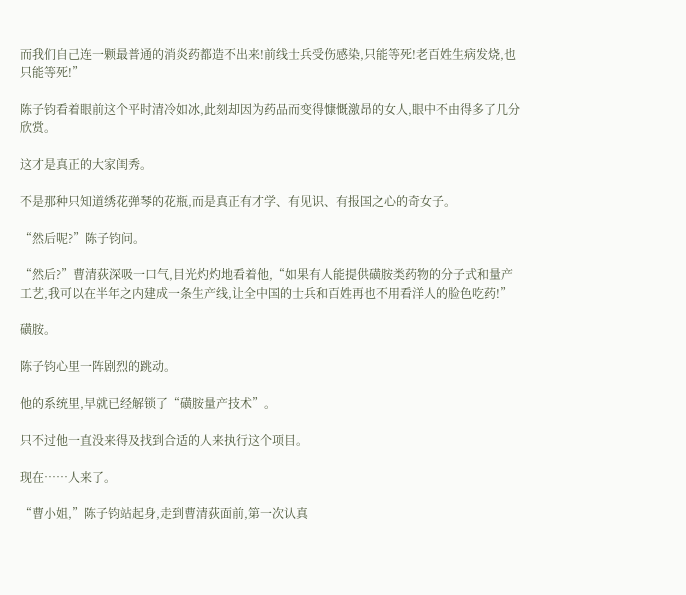而我们自己连一颗最普通的消炎药都造不出来!前线士兵受伤感染,只能等死!老百姓生病发烧,也只能等死!”

陈子钧看着眼前这个平时清冷如冰,此刻却因为药品而变得慷慨激昂的女人,眼中不由得多了几分欣赏。

这才是真正的大家闺秀。

不是那种只知道绣花弹琴的花瓶,而是真正有才学、有见识、有报国之心的奇女子。

“然后呢?”陈子钧问。

“然后?”曹清荻深吸一口气,目光灼灼地看着他,“如果有人能提供磺胺类药物的分子式和量产工艺,我可以在半年之内建成一条生产线,让全中国的士兵和百姓再也不用看洋人的脸色吃药!”

磺胺。

陈子钧心里一阵剧烈的跳动。

他的系统里,早就已经解锁了“磺胺量产技术”。

只不过他一直没来得及找到合适的人来执行这个项目。

现在……人来了。

“曹小姐,”陈子钧站起身,走到曹清荻面前,第一次认真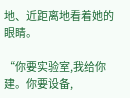地、近距离地看着她的眼睛。

“你要实验室,我给你建。你要设备,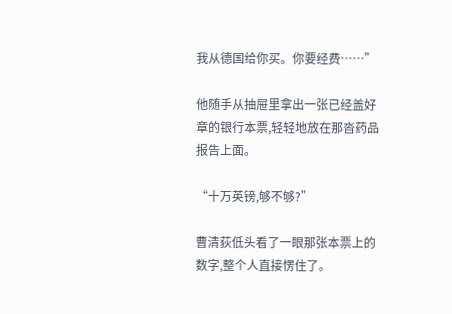我从德国给你买。你要经费……”

他随手从抽屉里拿出一张已经盖好章的银行本票,轻轻地放在那沓药品报告上面。

“十万英镑,够不够?”

曹清荻低头看了一眼那张本票上的数字,整个人直接愣住了。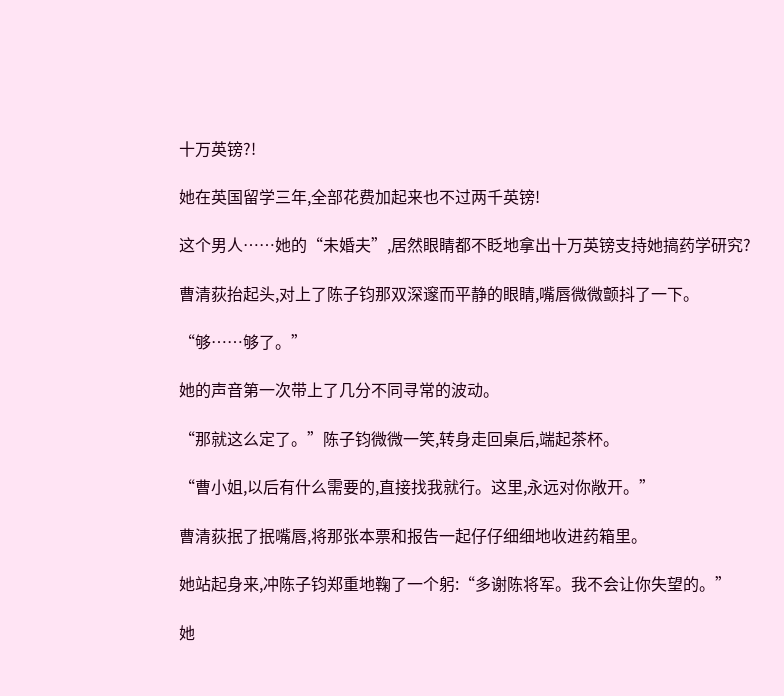十万英镑?!

她在英国留学三年,全部花费加起来也不过两千英镑!

这个男人……她的“未婚夫”,居然眼睛都不眨地拿出十万英镑支持她搞药学研究?

曹清荻抬起头,对上了陈子钧那双深邃而平静的眼睛,嘴唇微微颤抖了一下。

“够……够了。”

她的声音第一次带上了几分不同寻常的波动。

“那就这么定了。”陈子钧微微一笑,转身走回桌后,端起茶杯。

“曹小姐,以后有什么需要的,直接找我就行。这里,永远对你敞开。”

曹清荻抿了抿嘴唇,将那张本票和报告一起仔仔细细地收进药箱里。

她站起身来,冲陈子钧郑重地鞠了一个躬:“多谢陈将军。我不会让你失望的。”

她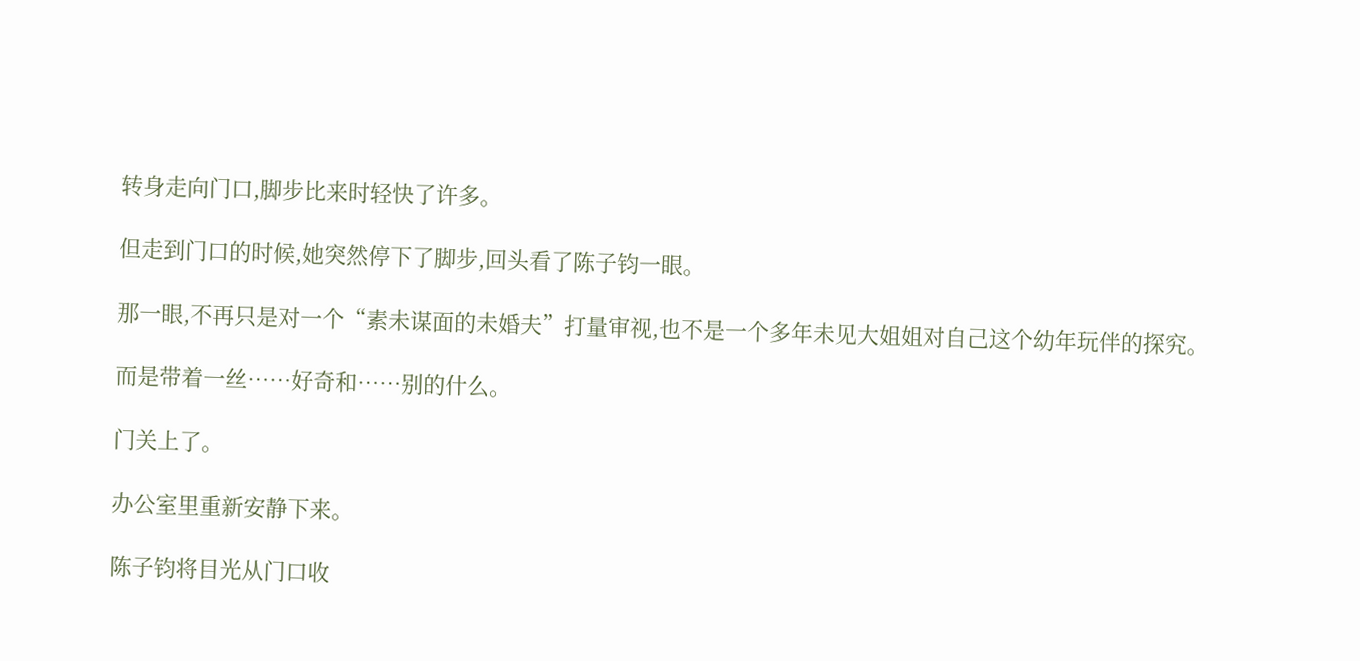转身走向门口,脚步比来时轻快了许多。

但走到门口的时候,她突然停下了脚步,回头看了陈子钧一眼。

那一眼,不再只是对一个“素未谋面的未婚夫”打量审视,也不是一个多年未见大姐姐对自己这个幼年玩伴的探究。

而是带着一丝……好奇和……别的什么。

门关上了。

办公室里重新安静下来。

陈子钧将目光从门口收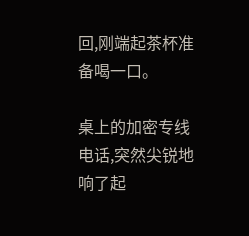回,刚端起茶杯准备喝一口。

桌上的加密专线电话,突然尖锐地响了起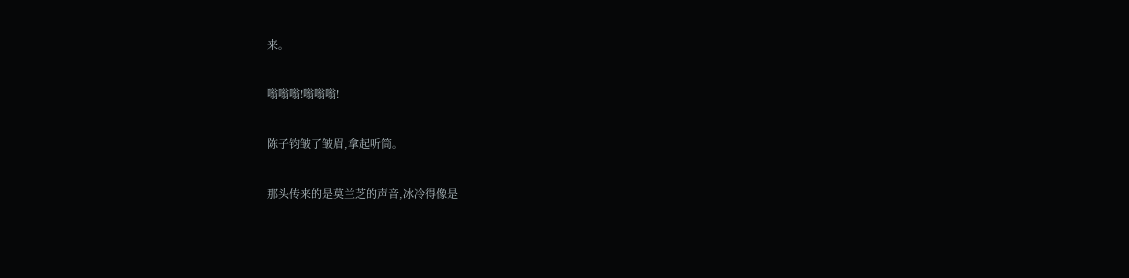来。

嗡嗡嗡!嗡嗡嗡!

陈子钧皱了皱眉,拿起听筒。

那头传来的是莫兰芝的声音,冰冷得像是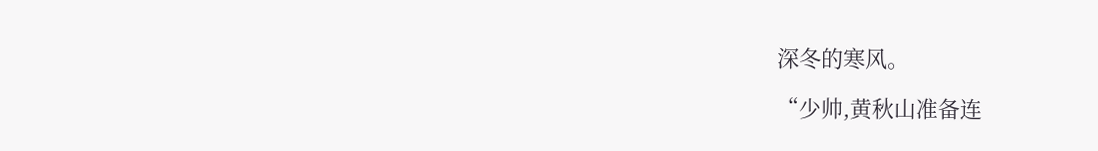深冬的寒风。

“少帅,黄秋山准备连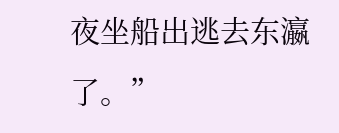夜坐船出逃去东瀛了。”